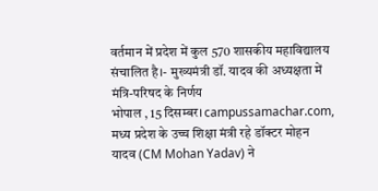वर्तमान में प्रदेश में कुल 570 शासकीय महाविद्यालय संचालित है।- मुख्यमंत्री डॉ. यादव की अध्यक्षता में मंत्रि-परिषद के निर्णय
भोपाल , 15 दिसम्बर। campussamachar.com, मध्य प्रदेश के उच्च शिक्षा मंत्री रहे डॉक्टर मोहन यादव (CM Mohan Yadav) ने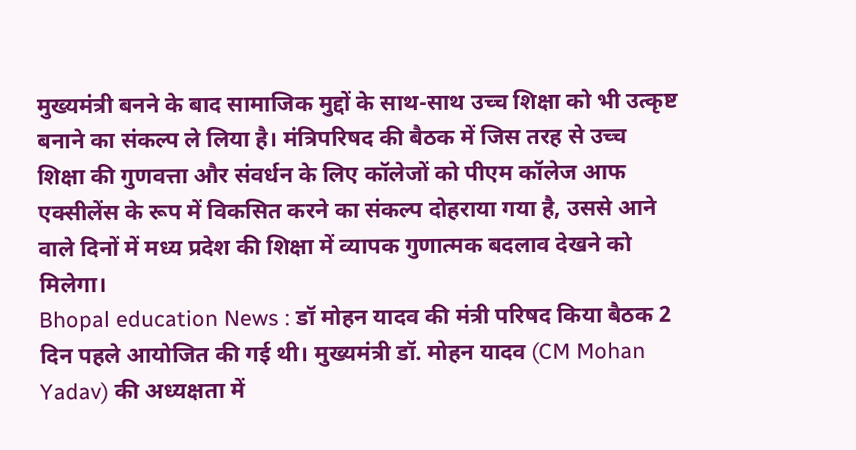मुख्यमंत्री बनने के बाद सामाजिक मुद्दों के साथ-साथ उच्च शिक्षा को भी उत्कृष्ट बनाने का संकल्प ले लिया है। मंत्रिपरिषद की बैठक में जिस तरह से उच्च शिक्षा की गुणवत्ता और संवर्धन के लिए कॉलेजों को पीएम कॉलेज आफ एक्सीलेंस के रूप में विकसित करने का संकल्प दोहराया गया है, उससे आने वाले दिनों में मध्य प्रदेश की शिक्षा में व्यापक गुणात्मक बदलाव देखने को मिलेगा।
Bhopal education News : डॉ मोहन यादव की मंत्री परिषद किया बैठक 2 दिन पहले आयोजित की गई थी। मुख्यमंत्री डॉ. मोहन यादव (CM Mohan Yadav) की अध्यक्षता में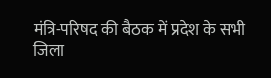मंत्रि-परिषद की बैठक में प्रदेश के सभी जिला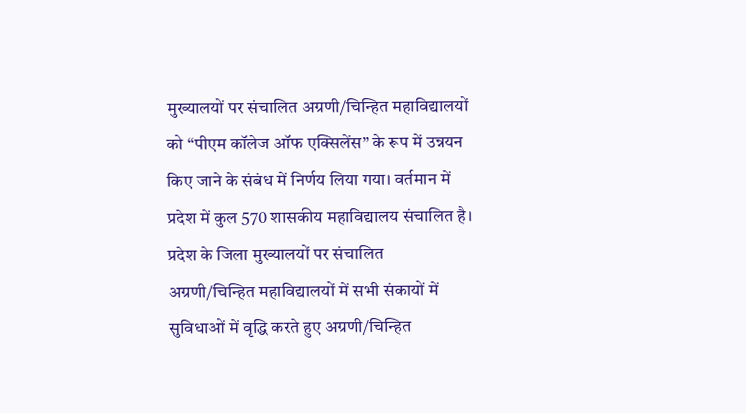मुख्यालयों पर संचालित अग्रणी/चिन्हित महाविद्यालयों को “पीएम कॉलेज ऑफ एक्सिलेंस” के रूप में उन्नयन किए जाने के संबंध में निर्णय लिया गया। वर्तमान में प्रदेश में कुल 570 शासकीय महाविद्यालय संचालित है। प्रदेश के जिला मुख्यालयों पर संचालित अग्रणी/चिन्हित महाविद्यालयों में सभी संकायों में सुविधाओं में वृद्धि करते हुए अग्रणी/चिन्हित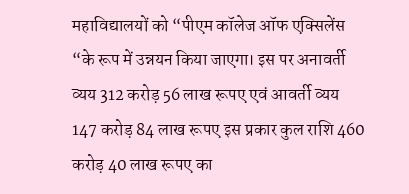महाविद्यालयों को “पीएम कॉलेज ऑफ एक्सिलेंस “के रूप में उन्नयन किया जाएगा। इस पर अनावर्ती व्यय 312 करोड़ 56 लाख रूपए एवं आवर्ती व्यय 147 करोड़ 84 लाख रूपए इस प्रकार कुल राशि 460 करोड़ 40 लाख रूपए का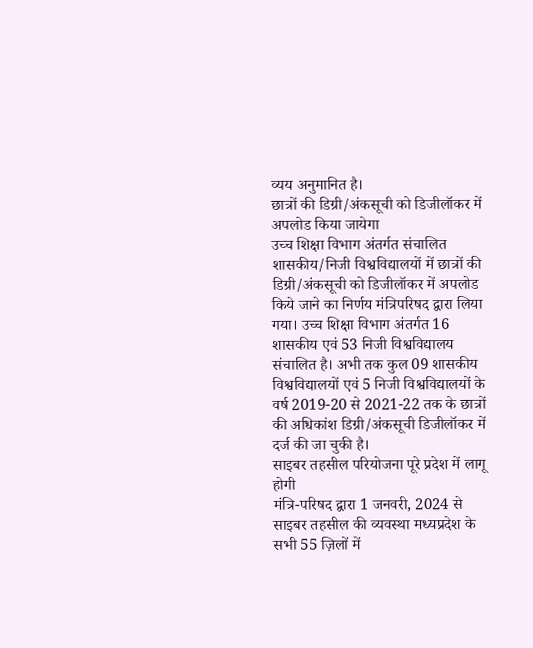व्यय अनुमानित है।
छात्रों की डिग्री/अंकसूची को डिजीलॉकर में अपलोड किया जायेगा
उच्च शिक्षा विभाग अंतर्गत संचालित शासकीय/निजी विश्वविद्यालयों में छात्रों की डिग्री/अंकसूची को डिजीलॉकर में अपलोड किये जाने का निर्णय मंत्रिपरिषद द्वारा लिया गया। उच्च शिक्षा विभाग अंतर्गत 16 शासकीय एवं 53 निजी विश्वविद्यालय संचालित है। अभी तक कुल 09 शासकीय विश्वविद्यालयों एवं 5 निजी विश्वविद्यालयों के वर्ष 2019-20 से 2021-22 तक के छात्रों की अधिकांश डिग्री/अंकसूची डिजीलॉकर में दर्ज की जा चुकी है।
साइबर तहसील परियोजना पूरे प्रदेश में लागू होगी
मंत्रि-परिषद द्वारा 1 जनवरी, 2024 से साइबर तहसील की व्यवस्था मध्यप्रदेश के सभी 55 ज़िलों में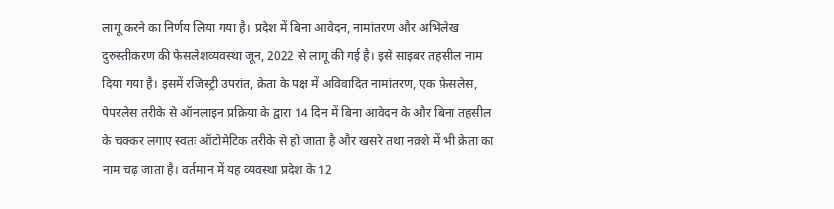लागू करने का निर्णय लिया गया है। प्रदेश में बिना आवेदन, नामांतरण और अभिलेख दुरुस्तीकरण की फेसलेशव्यवस्था जून, 2022 से लागू की गई है। इसे साइबर तहसील नाम दिया गया है। इसमें रजिस्ट्री उपरांत, क्रेता के पक्ष में अविवादित नामांतरण, एक फ़ेसलेस, पेपरलेस तरीके से ऑनलाइन प्रक्रिया के द्वारा 14 दिन में बिना आवेदन के और बिना तहसील के चक्कर लगाए स्वतः ऑटोमेटिक तरीके से हो जाता है और खसरे तथा नक़्शे में भी क्रेता का नाम चढ़ जाता है। वर्तमान में यह व्यवस्था प्रदेश के 12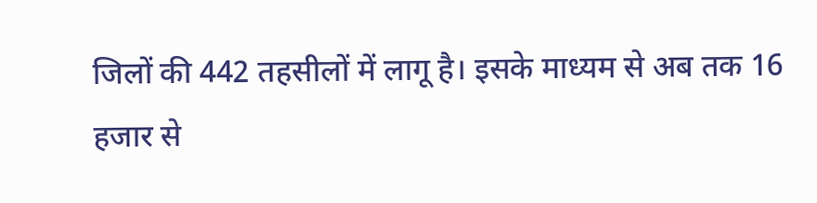जिलों की 442 तहसीलों में लागू है। इसके माध्यम से अब तक 16 हजार से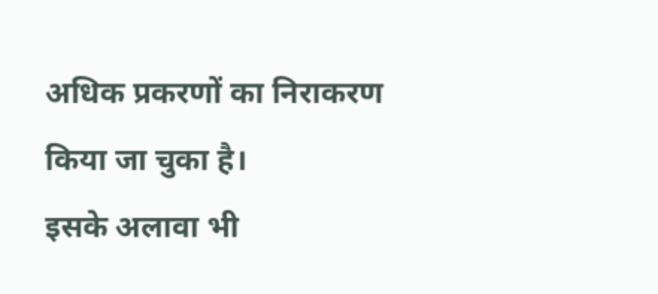अधिक प्रकरणों का निराकरण किया जा चुका है।
इसके अलावा भी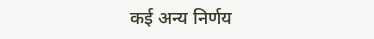कई अन्य निर्णय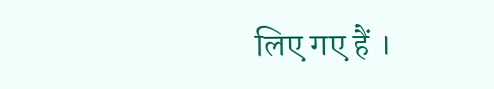लिए गए हैं ।